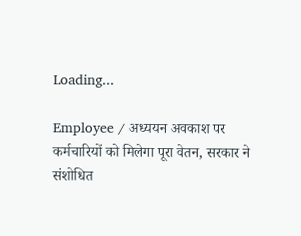Loading...

Employee / अध्ययन अवकाश पर कर्मचारियों को मिलेगा पूरा वेतन, सरकार ने संशोधित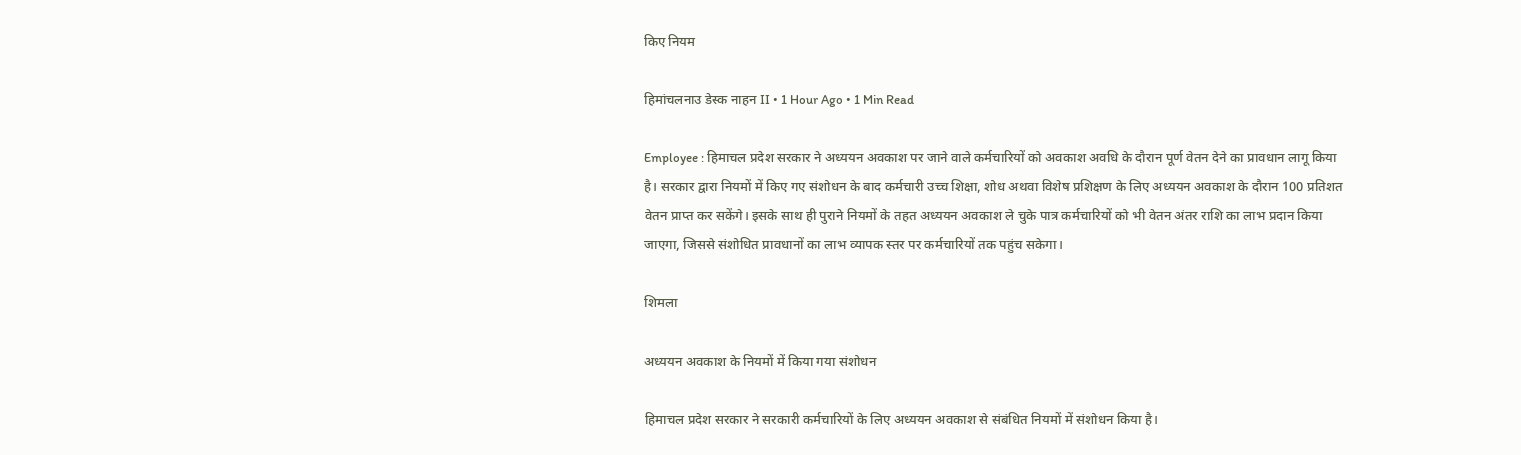किए नियम

हिमांचलनाउ डेस्क नाहन II • 1 Hour Ago • 1 Min Read

Employee : हिमाचल प्रदेश सरकार ने अध्ययन अवकाश पर जाने वाले कर्मचारियों को अवकाश अवधि के दौरान पूर्ण वेतन देने का प्रावधान लागू किया है। सरकार द्वारा नियमों में किए गए संशोधन के बाद कर्मचारी उच्च शिक्षा, शोध अथवा विशेष प्रशिक्षण के लिए अध्ययन अवकाश के दौरान 100 प्रतिशत वेतन प्राप्त कर सकेंगे। इसके साथ ही पुराने नियमों के तहत अध्ययन अवकाश ले चुके पात्र कर्मचारियों को भी वेतन अंतर राशि का लाभ प्रदान किया जाएगा, जिससे संशोधित प्रावधानों का लाभ व्यापक स्तर पर कर्मचारियों तक पहुंच सकेगा।

शिमला

अध्ययन अवकाश के नियमों में किया गया संशोधन

हिमाचल प्रदेश सरकार ने सरकारी कर्मचारियों के लिए अध्ययन अवकाश से संबंधित नियमों में संशोधन किया है।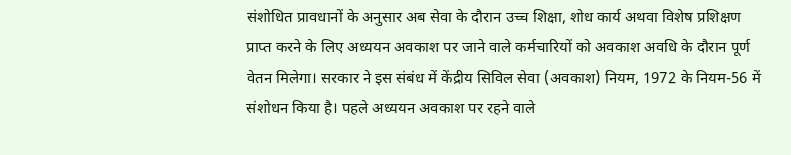संशोधित प्रावधानों के अनुसार अब सेवा के दौरान उच्च शिक्षा, शोध कार्य अथवा विशेष प्रशिक्षण प्राप्त करने के लिए अध्ययन अवकाश पर जाने वाले कर्मचारियों को अवकाश अवधि के दौरान पूर्ण वेतन मिलेगा। सरकार ने इस संबंध में केंद्रीय सिविल सेवा (अवकाश) नियम, 1972 के नियम-56 में संशोधन किया है। पहले अध्ययन अवकाश पर रहने वाले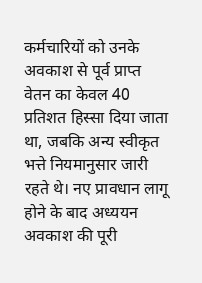कर्मचारियों को उनके अवकाश से पूर्व प्राप्त वेतन का केवल 40 प्रतिशत हिस्सा दिया जाता था, जबकि अन्य स्वीकृत भत्ते नियमानुसार जारी रहते थे। नए प्रावधान लागू होने के बाद अध्ययन अवकाश की पूरी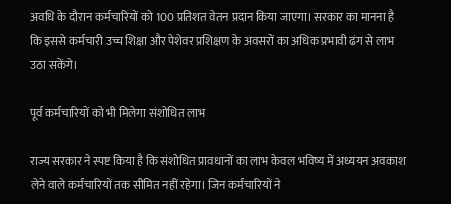अवधि के दौरान कर्मचारियों को 100 प्रतिशत वेतन प्रदान किया जाएगा। सरकार का मानना है कि इससे कर्मचारी उच्च शिक्षा और पेशेवर प्रशिक्षण के अवसरों का अधिक प्रभावी ढंग से लाभ उठा सकेंगे।

पूर्व कर्मचारियों को भी मिलेगा संशोधित लाभ

राज्य सरकार ने स्पष्ट किया है कि संशोधित प्रावधानों का लाभ केवल भविष्य में अध्ययन अवकाश लेने वाले कर्मचारियों तक सीमित नहीं रहेगा। जिन कर्मचारियों ने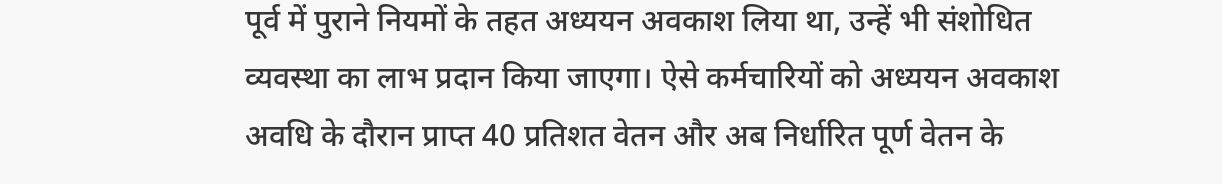पूर्व में पुराने नियमों के तहत अध्ययन अवकाश लिया था, उन्हें भी संशोधित व्यवस्था का लाभ प्रदान किया जाएगा। ऐसे कर्मचारियों को अध्ययन अवकाश अवधि के दौरान प्राप्त 40 प्रतिशत वेतन और अब निर्धारित पूर्ण वेतन के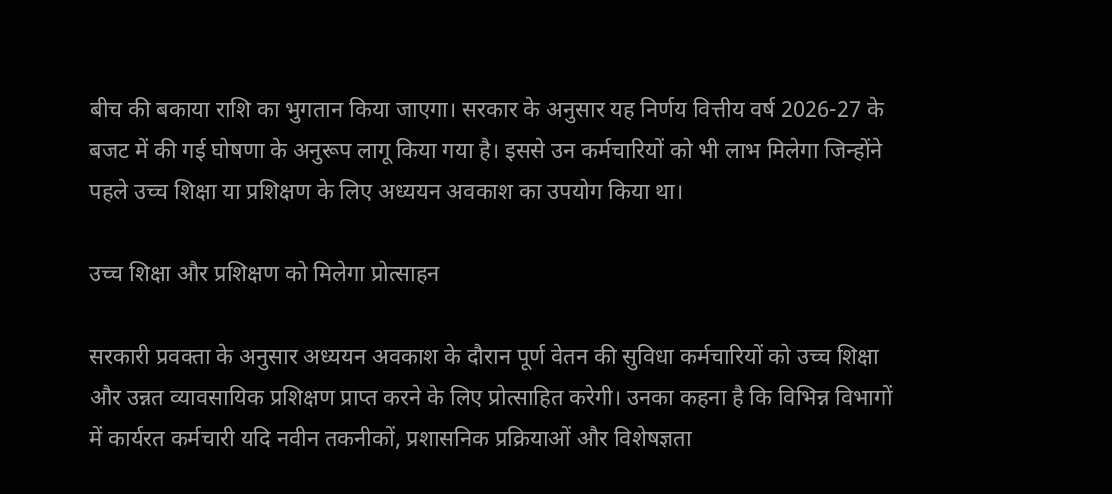बीच की बकाया राशि का भुगतान किया जाएगा। सरकार के अनुसार यह निर्णय वित्तीय वर्ष 2026-27 के बजट में की गई घोषणा के अनुरूप लागू किया गया है। इससे उन कर्मचारियों को भी लाभ मिलेगा जिन्होंने पहले उच्च शिक्षा या प्रशिक्षण के लिए अध्ययन अवकाश का उपयोग किया था।

उच्च शिक्षा और प्रशिक्षण को मिलेगा प्रोत्साहन

सरकारी प्रवक्ता के अनुसार अध्ययन अवकाश के दौरान पूर्ण वेतन की सुविधा कर्मचारियों को उच्च शिक्षा और उन्नत व्यावसायिक प्रशिक्षण प्राप्त करने के लिए प्रोत्साहित करेगी। उनका कहना है कि विभिन्न विभागों में कार्यरत कर्मचारी यदि नवीन तकनीकों, प्रशासनिक प्रक्रियाओं और विशेषज्ञता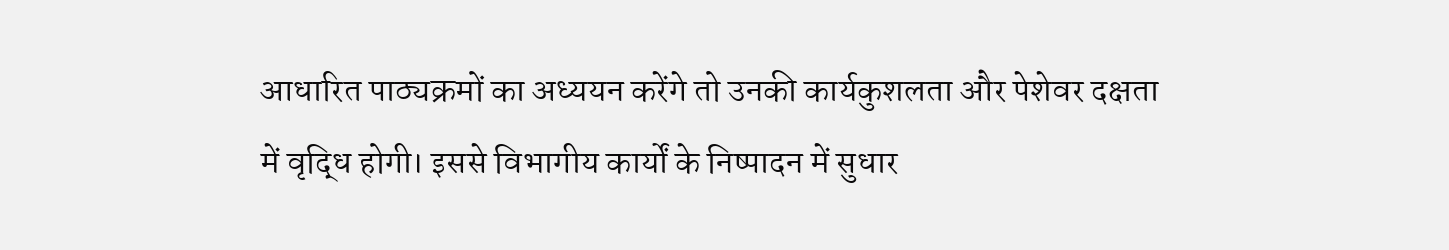आधारित पाठ्यक्रमों का अध्ययन करेंगे तो उनकी कार्यकुशलता और पेशेवर दक्षता में वृद्धि होगी। इससे विभागीय कार्यों के निष्पादन में सुधार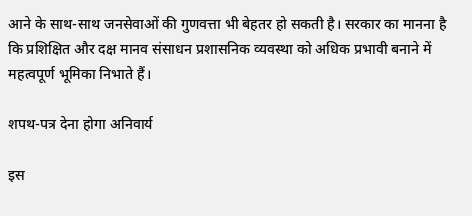आने के साथ-साथ जनसेवाओं की गुणवत्ता भी बेहतर हो सकती है। सरकार का मानना है कि प्रशिक्षित और दक्ष मानव संसाधन प्रशासनिक व्यवस्था को अधिक प्रभावी बनाने में महत्वपूर्ण भूमिका निभाते हैं।

शपथ-पत्र देना होगा अनिवार्य

इस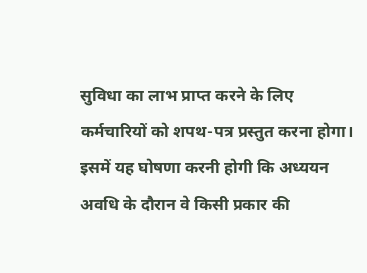सुविधा का लाभ प्राप्त करने के लिए कर्मचारियों को शपथ-पत्र प्रस्तुत करना होगा। इसमें यह घोषणा करनी होगी कि अध्ययन अवधि के दौरान वे किसी प्रकार की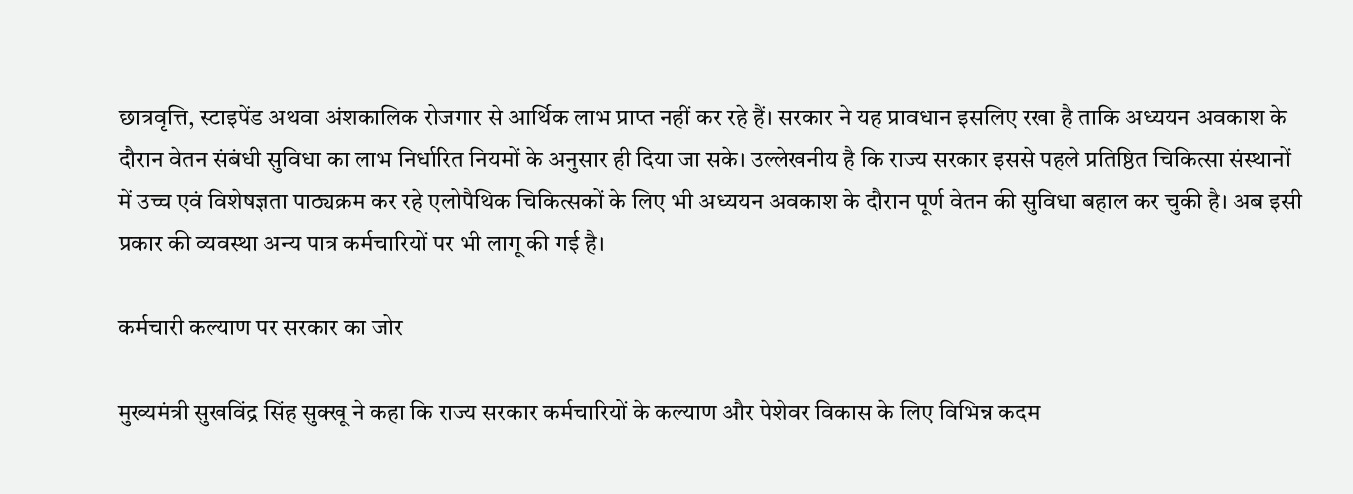छात्रवृत्ति, स्टाइपेंड अथवा अंशकालिक रोजगार से आर्थिक लाभ प्राप्त नहीं कर रहे हैं। सरकार ने यह प्रावधान इसलिए रखा है ताकि अध्ययन अवकाश के दौरान वेतन संबंधी सुविधा का लाभ निर्धारित नियमों के अनुसार ही दिया जा सके। उल्लेखनीय है कि राज्य सरकार इससे पहले प्रतिष्ठित चिकित्सा संस्थानों में उच्च एवं विशेषज्ञता पाठ्यक्रम कर रहे एलोपैथिक चिकित्सकों के लिए भी अध्ययन अवकाश के दौरान पूर्ण वेतन की सुविधा बहाल कर चुकी है। अब इसी प्रकार की व्यवस्था अन्य पात्र कर्मचारियों पर भी लागू की गई है।

कर्मचारी कल्याण पर सरकार का जोर

मुख्यमंत्री सुखविंद्र सिंह सुक्खू ने कहा कि राज्य सरकार कर्मचारियों के कल्याण और पेशेवर विकास के लिए विभिन्न कदम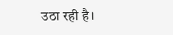उठा रही है।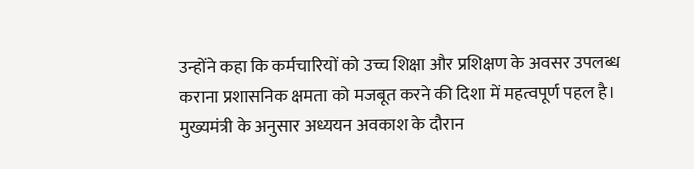उन्होंने कहा कि कर्मचारियों को उच्च शिक्षा और प्रशिक्षण के अवसर उपलब्ध कराना प्रशासनिक क्षमता को मजबूत करने की दिशा में महत्वपूर्ण पहल है। मुख्यमंत्री के अनुसार अध्ययन अवकाश के दौरान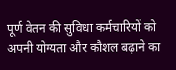पूर्ण वेतन की सुविधा कर्मचारियों को अपनी योग्यता और कौशल बढ़ाने का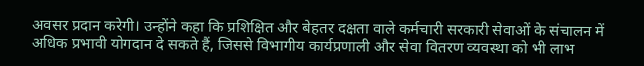अवसर प्रदान करेगी। उन्होंने कहा कि प्रशिक्षित और बेहतर दक्षता वाले कर्मचारी सरकारी सेवाओं के संचालन में अधिक प्रभावी योगदान दे सकते हैं, जिससे विभागीय कार्यप्रणाली और सेवा वितरण व्यवस्था को भी लाभ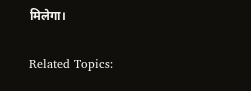मिलेगा।

Related Topics: